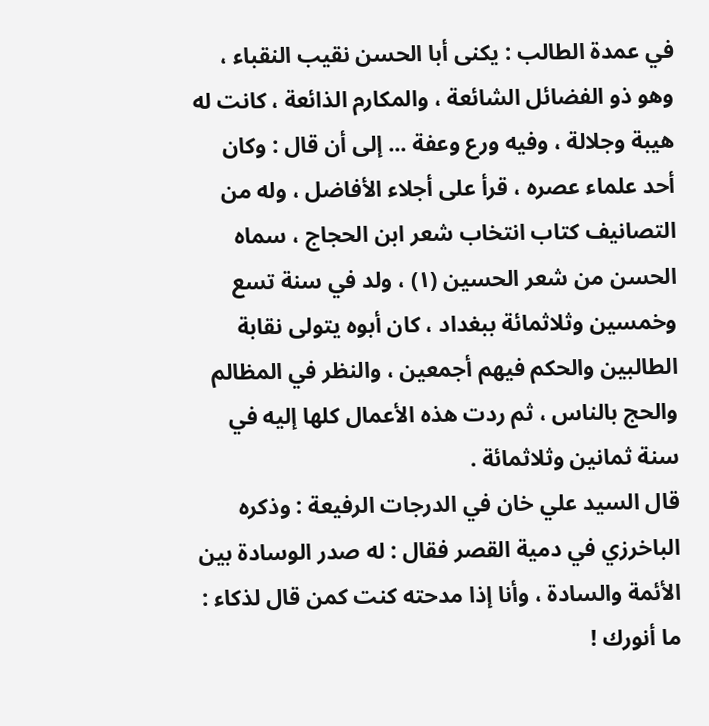في عمدة الطالب : يكنى أبا الحسن نقيب النقباء ، وهو ذو الفضائل الشائعة ، والمكارم الذائعة ، كانت له هيبة وجلالة ، وفيه ورع وعفة ... إلى أن قال : وكان أحد علماء عصره ، قرأ على أجلاء الأفاضل ، وله من التصانيف كتاب انتخاب شعر ابن الحجاج ، سماه الحسن من شعر الحسين (۱) ، ولد في سنة تسع وخمسين وثلاثمائة ببغداد ، كان أبوه يتولى نقابة الطالبين والحكم فيهم أجمعين ، والنظر في المظالم والحج بالناس ، ثم ردت هذه الأعمال كلها إليه في سنة ثمانين وثلاثمائة .
قال السيد علي خان في الدرجات الرفيعة : وذكره الباخرزي في دمية القصر فقال : له صدر الوسادة بين الأئمة والسادة ، وأنا إذا مدحته كنت كمن قال لذكاء : ما أنورك !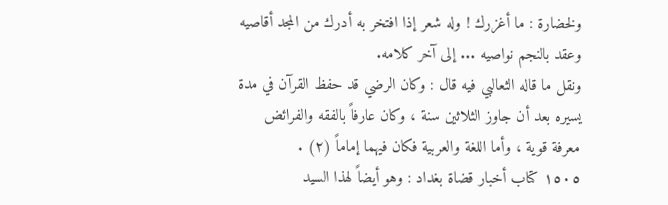ولخضارة : ما أغزرك ! وله شعر إذا افتخر به أدرك من المجد أقاصيه وعقد بالنجم نواصيه ... إلى آخر كلامه.
ونقل ما قاله الثعالبي فيه قال : وكان الرضي قد حفظ القرآن في مدة يسيره بعد أن جاوز الثلاثين سنة ، وكان عارفاً بالفقه والفرائض معرفة قوية ، وأما اللغة والعربية فكان فيهما إماماً (۲) .
١٥٠٥ كتاب أخبار قضاة بغداد : وهو أيضاً لهذا السيد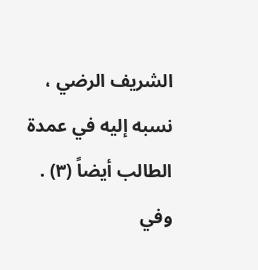الشريف الرضي ، نسبه إليه في عمدة الطالب أيضاً (۳) .
وفي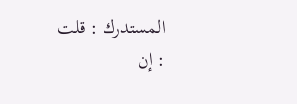المستدرك : قلت : إن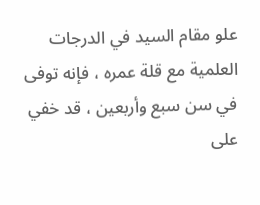علو مقام السيد في الدرجات العلمية مع قلة عمره ، فإنه توفى في سن سبع وأربعين ، قد خفي على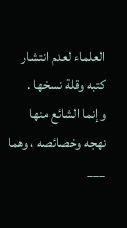العلماء لعدم انتشار كتبه وقلة نسخها . وإنما الشائع منها نهجه وخصائصه ، وهما
___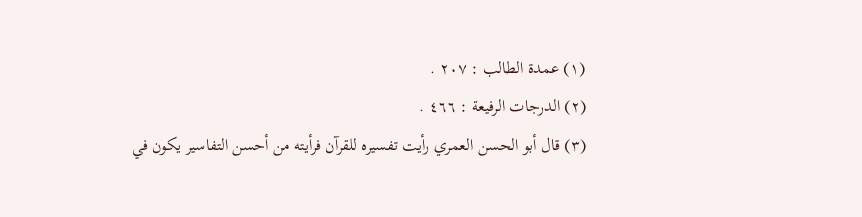(۱) عمدة الطالب : ۲۰۷ .
(۲) الدرجات الرفيعة : ٤٦٦ .
(۳) قال أبو الحسن العمري رأيت تفسيره للقرآن فرأيته من أحسن التفاسير يكون في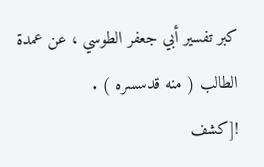كبر تفسير أبي جعفر الطوسي ، عن عمدة الطالب ( منه قدسسره ) .
![كشف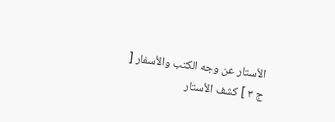الأستار عن وجه الكتب والأسفار [ ج ٣ ] كشف الأستار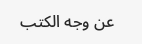عن وجه الكتب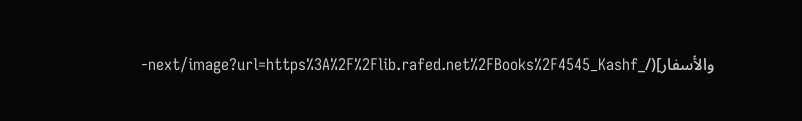والأسفار](/_next/image?url=https%3A%2F%2Flib.rafed.net%2FBooks%2F4545_Kashf-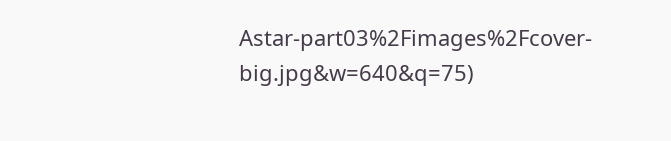Astar-part03%2Fimages%2Fcover-big.jpg&w=640&q=75)